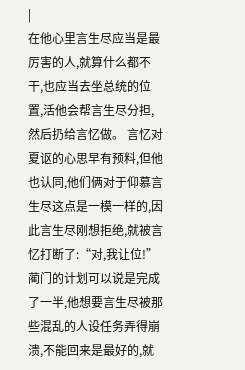|
在他心里言生尽应当是最厉害的人,就算什么都不干,也应当去坐总统的位置,活他会帮言生尽分担,然后扔给言忆做。 言忆对夏讴的心思早有预料,但他也认同,他们俩对于仰慕言生尽这点是一模一样的,因此言生尽刚想拒绝,就被言忆打断了:“对,我让位!” 蔺门的计划可以说是完成了一半,他想要言生尽被那些混乱的人设任务弄得崩溃,不能回来是最好的,就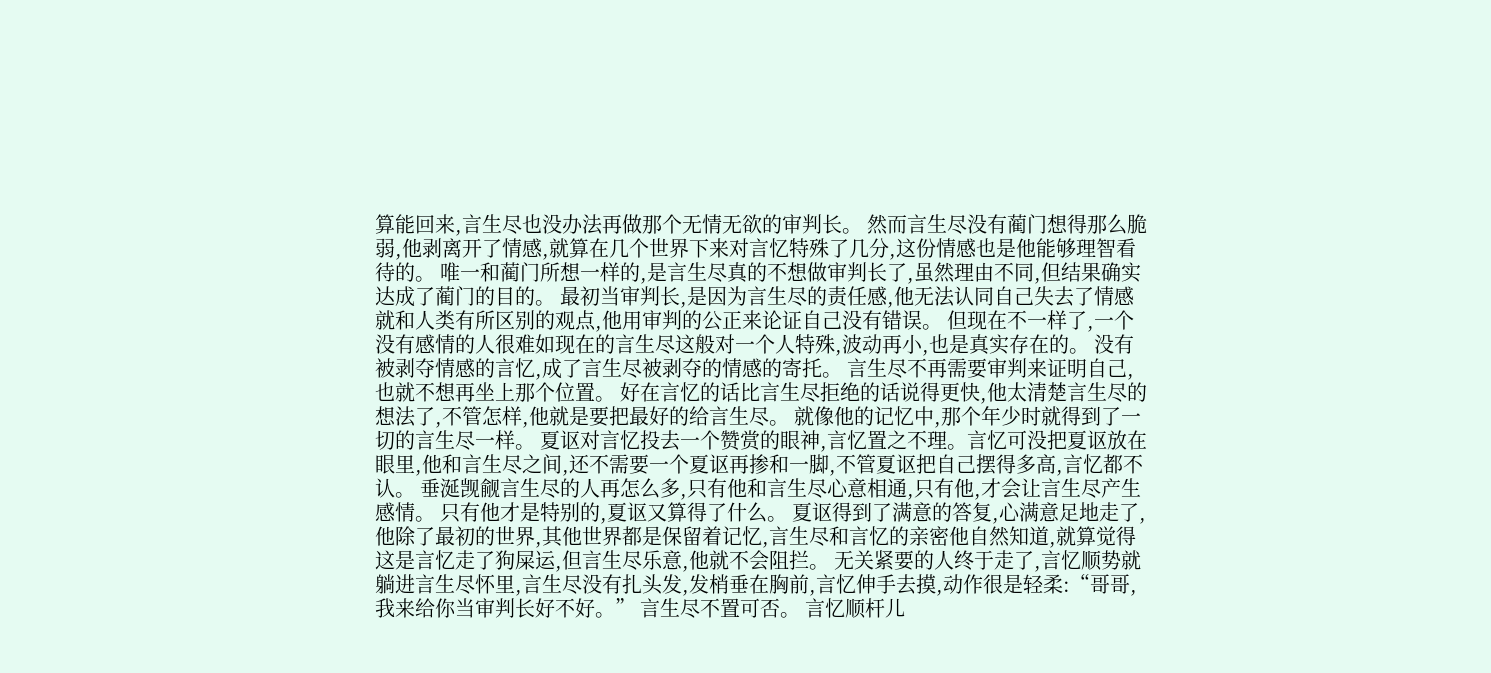算能回来,言生尽也没办法再做那个无情无欲的审判长。 然而言生尽没有蔺门想得那么脆弱,他剥离开了情感,就算在几个世界下来对言忆特殊了几分,这份情感也是他能够理智看待的。 唯一和蔺门所想一样的,是言生尽真的不想做审判长了,虽然理由不同,但结果确实达成了蔺门的目的。 最初当审判长,是因为言生尽的责任感,他无法认同自己失去了情感就和人类有所区别的观点,他用审判的公正来论证自己没有错误。 但现在不一样了,一个没有感情的人很难如现在的言生尽这般对一个人特殊,波动再小,也是真实存在的。 没有被剥夺情感的言忆,成了言生尽被剥夺的情感的寄托。 言生尽不再需要审判来证明自己,也就不想再坐上那个位置。 好在言忆的话比言生尽拒绝的话说得更快,他太清楚言生尽的想法了,不管怎样,他就是要把最好的给言生尽。 就像他的记忆中,那个年少时就得到了一切的言生尽一样。 夏讴对言忆投去一个赞赏的眼神,言忆置之不理。言忆可没把夏讴放在眼里,他和言生尽之间,还不需要一个夏讴再掺和一脚,不管夏讴把自己摆得多高,言忆都不认。 垂涎觊觎言生尽的人再怎么多,只有他和言生尽心意相通,只有他,才会让言生尽产生感情。 只有他才是特别的,夏讴又算得了什么。 夏讴得到了满意的答复,心满意足地走了,他除了最初的世界,其他世界都是保留着记忆,言生尽和言忆的亲密他自然知道,就算觉得这是言忆走了狗屎运,但言生尽乐意,他就不会阻拦。 无关紧要的人终于走了,言忆顺势就躺进言生尽怀里,言生尽没有扎头发,发梢垂在胸前,言忆伸手去摸,动作很是轻柔:“哥哥,我来给你当审判长好不好。” 言生尽不置可否。 言忆顺杆儿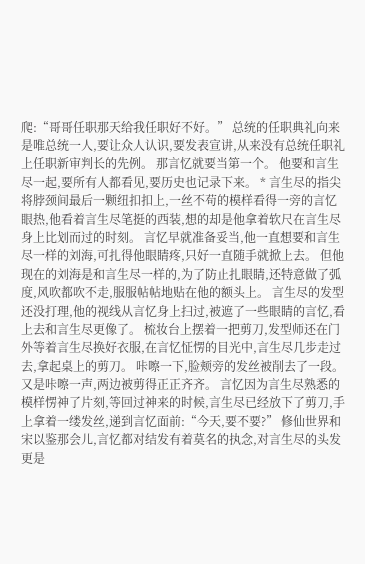爬:“哥哥任职那天给我任职好不好。” 总统的任职典礼向来是唯总统一人,要让众人认识,要发表宣讲,从来没有总统任职礼上任职新审判长的先例。 那言忆就要当第一个。 他要和言生尽一起,要所有人都看见,要历史也记录下来。 * 言生尽的指尖将脖颈间最后一颗纽扣扣上,一丝不苟的模样看得一旁的言忆眼热,他看着言生尽笔挺的西装,想的却是他拿着软尺在言生尽身上比划而过的时刻。 言忆早就准备妥当,他一直想要和言生尽一样的刘海,可扎得他眼睛疼,只好一直随手就掀上去。 但他现在的刘海是和言生尽一样的,为了防止扎眼睛,还特意做了弧度,风吹都吹不走,服服帖帖地贴在他的额头上。 言生尽的发型还没打理,他的视线从言忆身上扫过,被遮了一些眼睛的言忆,看上去和言生尽更像了。 梳妆台上摆着一把剪刀,发型师还在门外等着言生尽换好衣服,在言忆怔愣的目光中,言生尽几步走过去,拿起桌上的剪刀。 咔嚓一下,脸颊旁的发丝被削去了一段。又是咔嚓一声,两边被剪得正正齐齐。 言忆因为言生尽熟悉的模样愣神了片刻,等回过神来的时候,言生尽已经放下了剪刀,手上拿着一缕发丝,递到言忆面前:“今天,要不要?” 修仙世界和宋以鉴那会儿,言忆都对结发有着莫名的执念,对言生尽的头发更是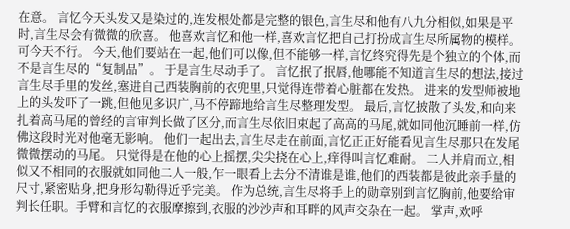在意。 言忆今天头发又是染过的,连发根处都是完整的银色,言生尽和他有八九分相似,如果是平时,言生尽会有微微的欣喜。 他喜欢言忆和他一样,喜欢言忆把自己打扮成言生尽所属物的模样。 可今天不行。 今天,他们要站在一起,他们可以像,但不能够一样,言忆终究得先是个独立的个体,而不是言生尽的“复制品”。 于是言生尽动手了。 言忆抿了抿唇,他哪能不知道言生尽的想法,接过言生尽手里的发丝,塞进自己西装胸前的衣兜里,只觉得连带着心脏都在发热。 进来的发型师被地上的头发吓了一跳,但他见多识广,马不停蹄地给言生尽整理发型。 最后,言忆披散了头发,和向来扎着高马尾的曾经的言审判长做了区分,而言生尽依旧束起了高高的马尾,就如同他沉睡前一样,仿佛这段时光对他毫无影响。 他们一起出去,言生尽走在前面,言忆正正好能看见言生尽那只在发尾微微摆动的马尾。 只觉得是在他的心上摇摆,尖尖挠在心上,痒得叫言忆难耐。 二人并肩而立,相似又不相同的衣服就如同他二人一般,乍一眼看上去分不清谁是谁,他们的西装都是彼此亲手量的尺寸,紧密贴身,把身形勾勒得近乎完美。 作为总统,言生尽将手上的勋章别到言忆胸前,他要给审判长任职。手臂和言忆的衣服摩擦到,衣服的沙沙声和耳畔的风声交杂在一起。 掌声,欢呼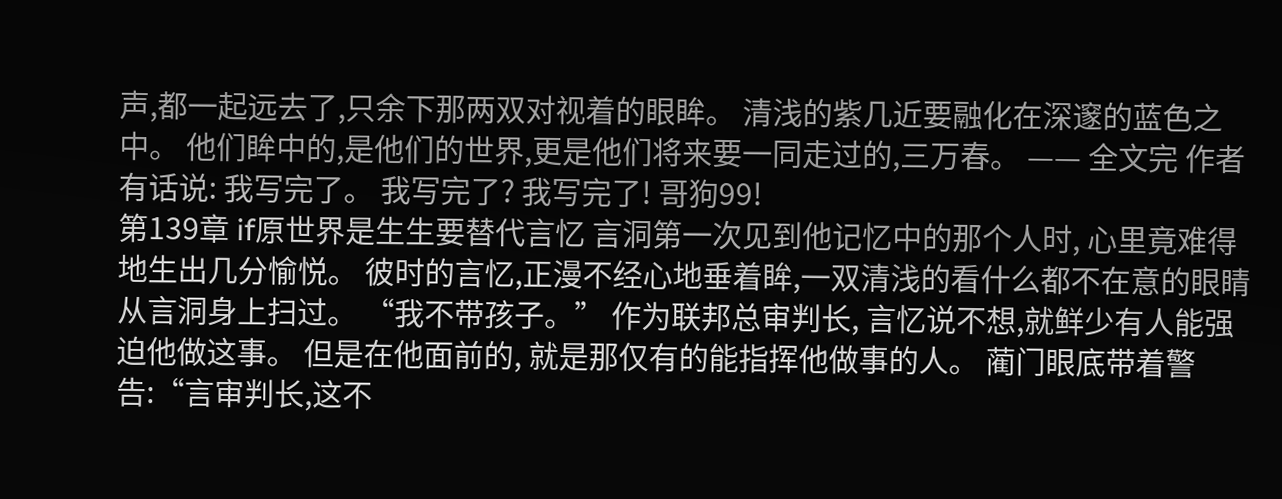声,都一起远去了,只余下那两双对视着的眼眸。 清浅的紫几近要融化在深邃的蓝色之中。 他们眸中的,是他们的世界,更是他们将来要一同走过的,三万春。 —— 全文完 作者有话说: 我写完了。 我写完了? 我写完了! 哥狗99!
第139章 if原世界是生生要替代言忆 言洞第一次见到他记忆中的那个人时, 心里竟难得地生出几分愉悦。 彼时的言忆,正漫不经心地垂着眸,一双清浅的看什么都不在意的眼睛从言洞身上扫过。 “我不带孩子。” 作为联邦总审判长, 言忆说不想,就鲜少有人能强迫他做这事。 但是在他面前的, 就是那仅有的能指挥他做事的人。 蔺门眼底带着警告:“言审判长,这不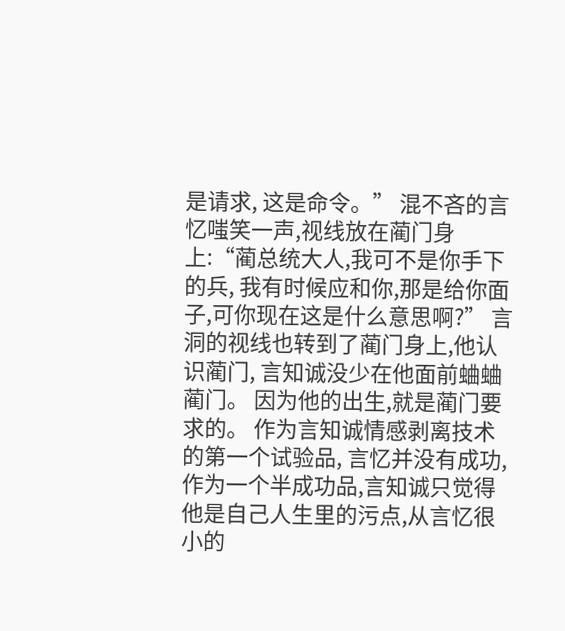是请求, 这是命令。” 混不吝的言忆嗤笑一声,视线放在蔺门身上:“蔺总统大人,我可不是你手下的兵, 我有时候应和你,那是给你面子,可你现在这是什么意思啊?” 言洞的视线也转到了蔺门身上,他认识蔺门, 言知诚没少在他面前蛐蛐蔺门。 因为他的出生,就是蔺门要求的。 作为言知诚情感剥离技术的第一个试验品, 言忆并没有成功, 作为一个半成功品,言知诚只觉得他是自己人生里的污点,从言忆很小的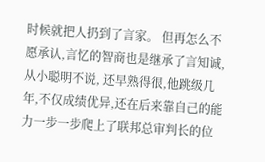时候就把人扔到了言家。 但再怎么不愿承认,言忆的智商也是继承了言知诚,从小聪明不说, 还早熟得很,他跳级几年,不仅成绩优异,还在后来靠自己的能力一步一步爬上了联邦总审判长的位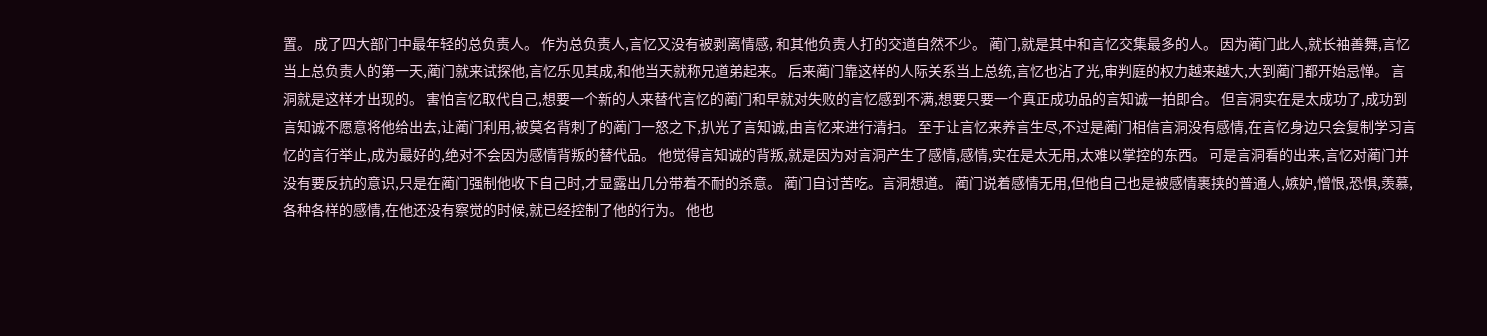置。 成了四大部门中最年轻的总负责人。 作为总负责人,言忆又没有被剥离情感, 和其他负责人打的交道自然不少。 蔺门,就是其中和言忆交集最多的人。 因为蔺门此人,就长袖善舞,言忆当上总负责人的第一天,蔺门就来试探他,言忆乐见其成,和他当天就称兄道弟起来。 后来蔺门靠这样的人际关系当上总统,言忆也沾了光,审判庭的权力越来越大,大到蔺门都开始忌惮。 言洞就是这样才出现的。 害怕言忆取代自己,想要一个新的人来替代言忆的蔺门和早就对失败的言忆感到不满,想要只要一个真正成功品的言知诚一拍即合。 但言洞实在是太成功了,成功到言知诚不愿意将他给出去,让蔺门利用,被莫名背刺了的蔺门一怒之下,扒光了言知诚,由言忆来进行清扫。 至于让言忆来养言生尽,不过是蔺门相信言洞没有感情,在言忆身边只会复制学习言忆的言行举止,成为最好的,绝对不会因为感情背叛的替代品。 他觉得言知诚的背叛,就是因为对言洞产生了感情,感情,实在是太无用,太难以掌控的东西。 可是言洞看的出来,言忆对蔺门并没有要反抗的意识,只是在蔺门强制他收下自己时,才显露出几分带着不耐的杀意。 蔺门自讨苦吃。言洞想道。 蔺门说着感情无用,但他自己也是被感情裹挟的普通人,嫉妒,憎恨,恐惧,羡慕,各种各样的感情,在他还没有察觉的时候,就已经控制了他的行为。 他也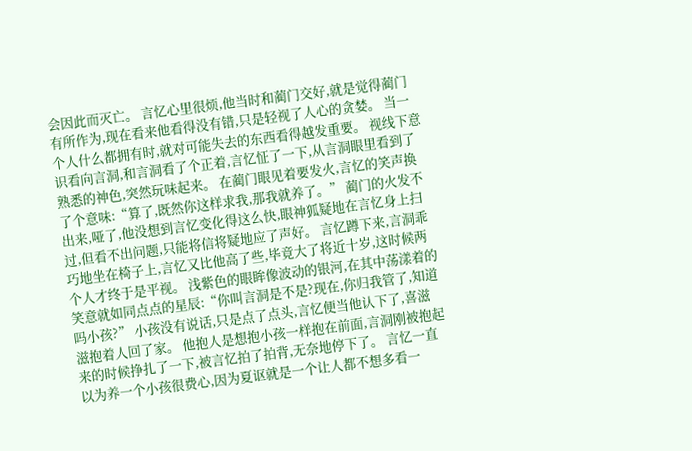会因此而灭亡。 言忆心里很烦,他当时和蔺门交好,就是觉得蔺门有所作为,现在看来他看得没有错,只是轻视了人心的贪婪。 当一个人什么都拥有时,就对可能失去的东西看得越发重要。 视线下意识看向言洞,和言洞看了个正着,言忆怔了一下,从言洞眼里看到了熟悉的神色,突然玩味起来。 在蔺门眼见着要发火,言忆的笑声换了个意味:“算了,既然你这样求我,那我就养了。” 蔺门的火发不出来,哑了,他没想到言忆变化得这么快,眼神狐疑地在言忆身上扫过,但看不出问题,只能将信将疑地应了声好。 言忆蹲下来,言洞乖巧地坐在椅子上,言忆又比他高了些,毕竟大了将近十岁,这时候两个人才终于是平视。 浅紫色的眼眸像波动的银河,在其中荡漾着的笑意就如同点点的星辰:“你叫言洞是不是?现在,你归我管了,知道吗小孩?” 小孩没有说话,只是点了点头,言忆便当他认下了,喜滋滋抱着人回了家。 他抱人是想抱小孩一样抱在前面,言洞刚被抱起来的时候挣扎了一下,被言忆拍了拍背,无奈地停下了。 言忆一直以为养一个小孩很费心,因为夏讴就是一个让人都不想多看一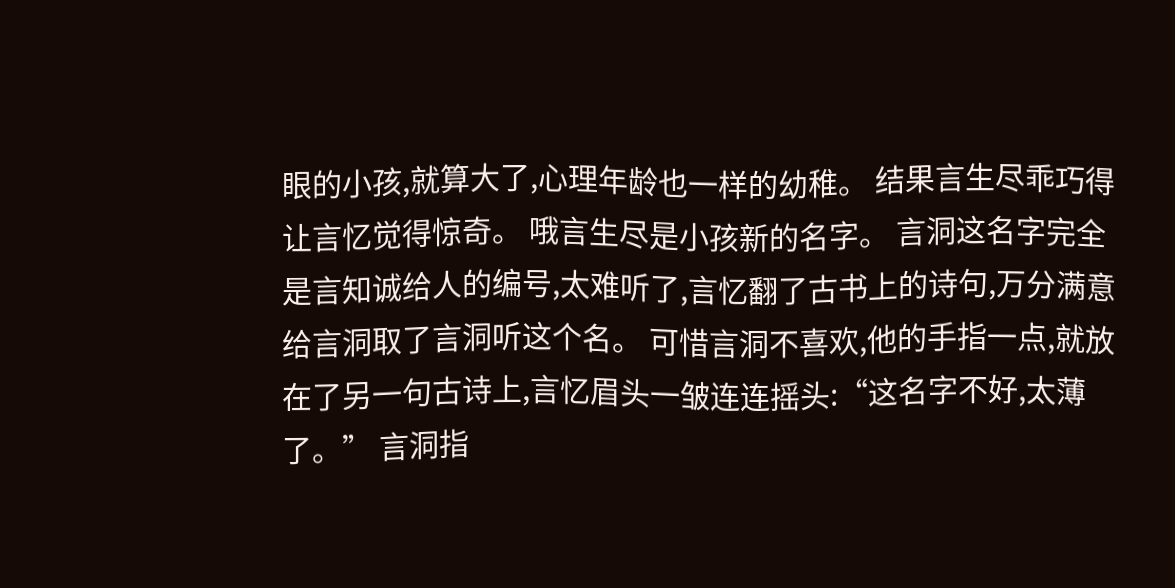眼的小孩,就算大了,心理年龄也一样的幼稚。 结果言生尽乖巧得让言忆觉得惊奇。 哦言生尽是小孩新的名字。 言洞这名字完全是言知诚给人的编号,太难听了,言忆翻了古书上的诗句,万分满意给言洞取了言洞听这个名。 可惜言洞不喜欢,他的手指一点,就放在了另一句古诗上,言忆眉头一皱连连摇头:“这名字不好,太薄了。” 言洞指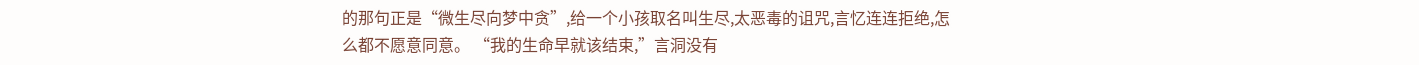的那句正是“微生尽向梦中贪”,给一个小孩取名叫生尽,太恶毒的诅咒,言忆连连拒绝,怎么都不愿意同意。 “我的生命早就该结束,”言洞没有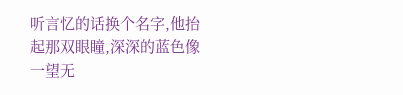听言忆的话换个名字,他抬起那双眼瞳,深深的蓝色像一望无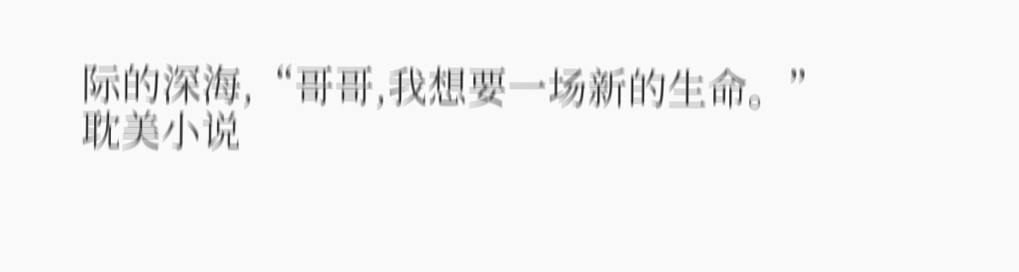际的深海,“哥哥,我想要一场新的生命。”
耽美小说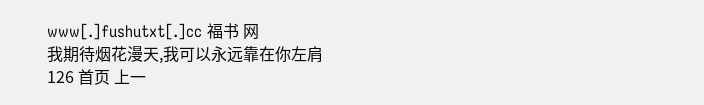www[.]fushutxt[.]cc 福书 网
我期待烟花漫天,我可以永远靠在你左肩
126 首页 上一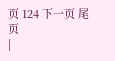页 124 下一页 尾页
|